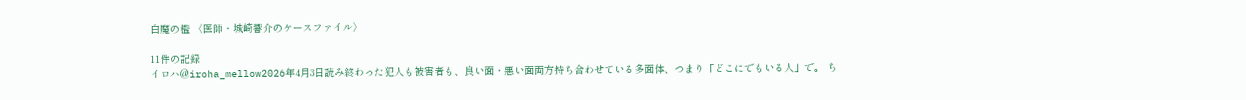白魔の檻 〈医師・城崎響介のケースファイル〉

11件の記録
イロハ@iroha_mellow2026年4月3日読み終わった犯人も被害者も、良い面・悪い面両方持ち合わせている多面体、つまり「どこにでもいる人」で。 ち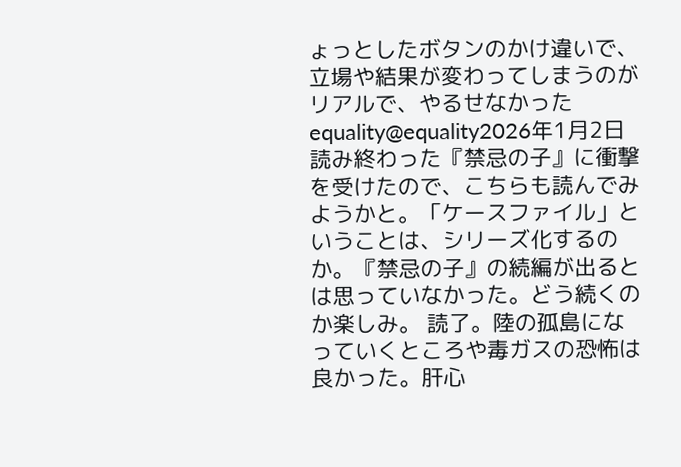ょっとしたボタンのかけ違いで、立場や結果が変わってしまうのがリアルで、やるせなかった
equality@equality2026年1月2日読み終わった『禁忌の子』に衝撃を受けたので、こちらも読んでみようかと。「ケースファイル」ということは、シリーズ化するのか。『禁忌の子』の続編が出るとは思っていなかった。どう続くのか楽しみ。 読了。陸の孤島になっていくところや毒ガスの恐怖は良かった。肝心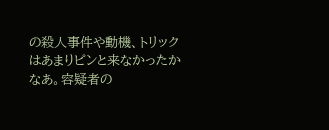の殺人事件や動機、トリックはあまりピンと来なかったかなあ。容疑者の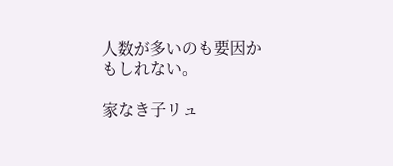人数が多いのも要因かもしれない。

家なき子リュ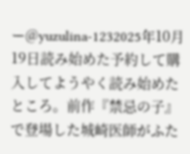ー@yuzulina-1232025年10月19日読み始めた予約して購入してようやく読み始めたところ。前作『禁忌の子』で登場した城崎医師がふた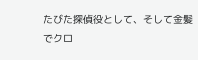たびた探偵役として、そして金髪でクロ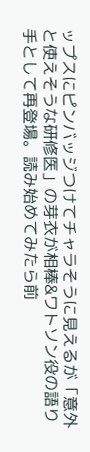ップスにピンバッジつけてチャラそうに見えるが「意外と使えそうな研修医」の芽衣が相棒&ワトソン役の語り手として再登場。読み始めてみたら前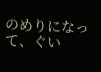のめりになって、ぐい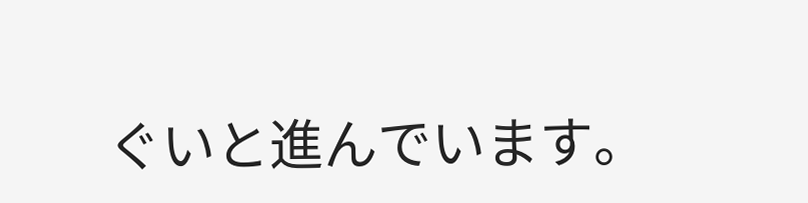ぐいと進んでいます。